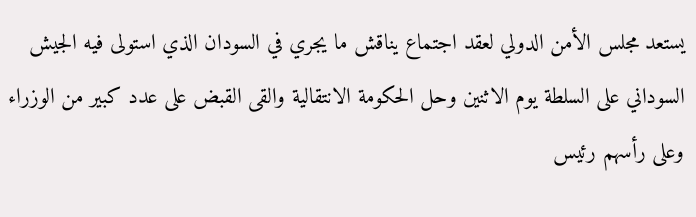يستعد مجلس الأمن الدولي لعقد اجتماع يناقش ما يجري في السودان الذي استولى فيه الجيش السوداني على السلطة يوم الاثنين وحل الحكومة الانتقالية والقى القبض على عدد كبير من الوزراء وعلى رأسهم رئيس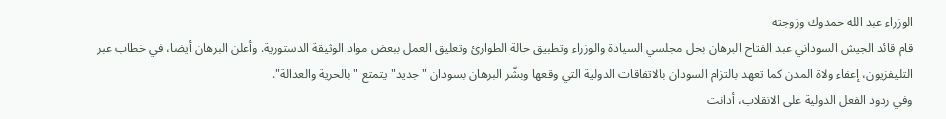الوزراء عبد الله حمدوك وزوجته
قام قائد الجيش السوداني عبد الفتاح البرهان بحل مجلسي السيادة والوزراء وتطبيق حالة الطوارئ وتعليق العمل ببعض مواد الوثيقة الدستورية. وأعلن البرهان أيضا، في خطاب عبر التليفزيون، إعفاء ولاة المدن كما تعهد بالتزام السودان بالاتفاقات الدولية التي وقعها وبشّر البرهان بسودان "جديد" يتمتع "بالحرية والعدالة".
وفي ردود الفعل الدولية على الانقلاب، أدانت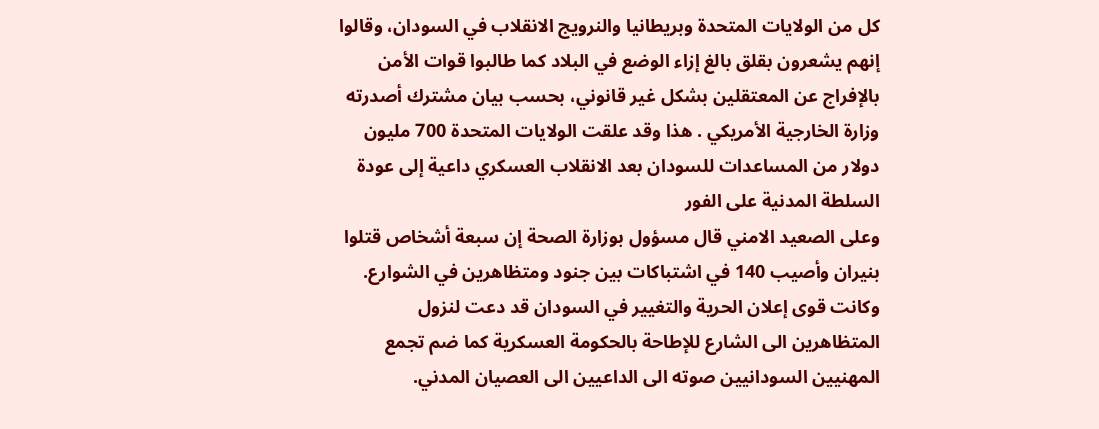كل من الولايات المتحدة وبريطانيا والنرويج الانقلاب في السودان، وقالوا إنهم يشعرون بقلق بالغ إزاء الوضع في البلاد كما طالبوا قوات الأمن بالإفراج عن المعتقلين بشكل غير قانوني، بحسب بيان مشترك أصدرته وزارة الخارجية الأمريكي . هذا وقد علقت الولايات المتحدة 700 مليون دولار من المساعدات للسودان بعد الانقلاب العسكري داعية إلى عودة السلطة المدنية على الفور
وعلى الصعيد الامني قال مسؤول بوزارة الصحة إن سبعة أشخاص قتلوا بنيران وأصيب 140 في اشتباكات بين جنود ومتظاهرين في الشوارع. وكانت قوى إعلان الحرية والتغيير في السودان قد دعت لنزول المتظاهرين الى الشارع للإطاحة بالحكومة العسكرية كما ضم تجمع المهنيين السودانيين صوته الى الداعيين الى العصيان المدني.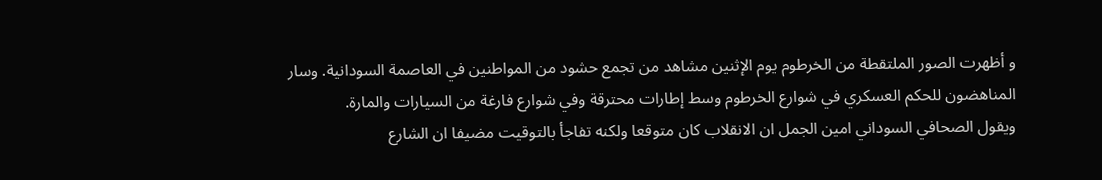و أظهرت الصور الملتقطة من الخرطوم يوم الإثنين مشاهد من تجمع حشود من المواطنين في العاصمة السودانية. وسار المناهضون للحكم العسكري في شوارع الخرطوم وسط إطارات محترقة وفي شوارع فارغة من السيارات والمارة.
ويقول الصحافي السوداني امين الجمل ان الانقلاب كان متوقعا ولكنه تفاجأ بالتوقيت مضيفا ان الشارع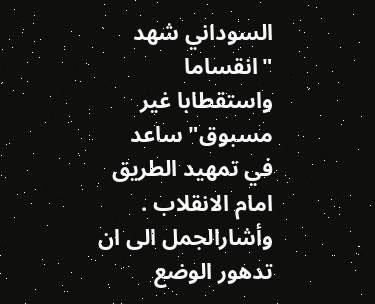السوداني شهد "انقساما واستقطابا غير مسبوق" ساعد في تمهيد الطريق امام الانقلاب . وأشارالجمل الى ان تدهور الوضع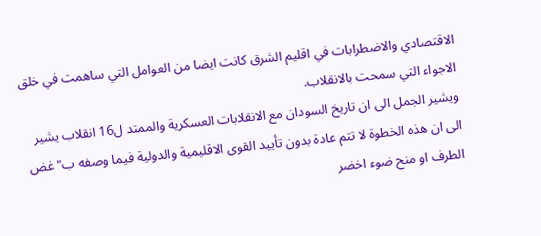الاقتصادي والاضطرابات في اقليم الشرق كانت ايضا من العوامل التي ساهمت في خلق الاجواء التي سمحت بالانقلاب.
ويشير الجمل الى ان تاريخ السودان مع الانقلابات العسكرية والممتد ل16 انقلاب يشير الى ان هذه الخطوة لا تتم عادة بدون تأييد القوى الاقليمية والدولية فيما وصفه ب" غض الطرف او منح ضوء اخضر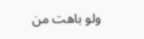ولو باهت من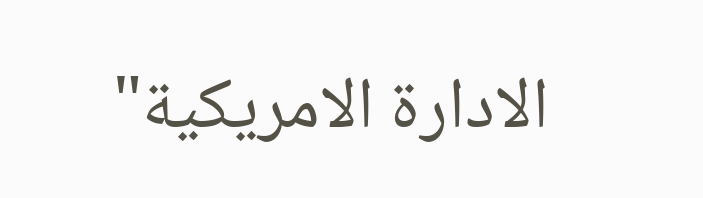الادارة الامريكية"